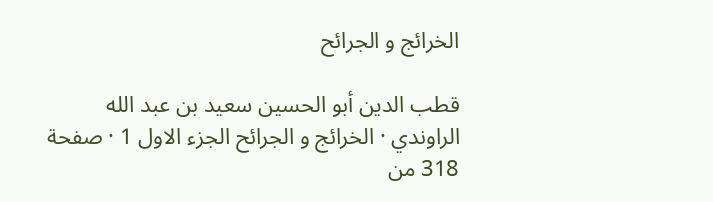الخرائج و الجرائح

قطب الدين أبو الحسين سعيد بن عبد الله الراوندي · الخرائج و الجرائح الجزء الاول 1 · صفحة 318 من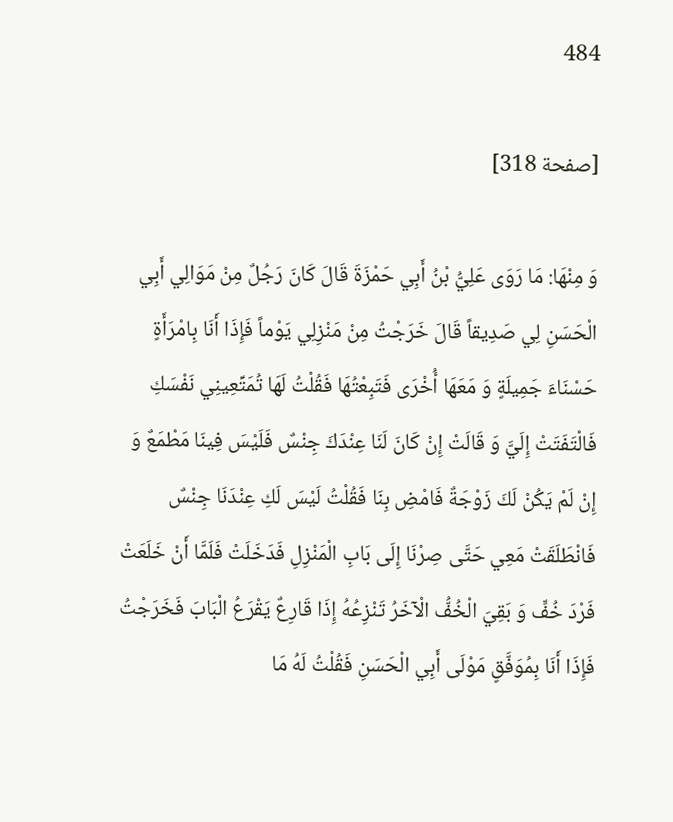484

[صفحة 318]

وَ مِنْهَا: مَا رَوَى عَلِيُّ بْنُ أَبِي حَمْزَةَ قَالَ كَانَ رَجُلٌ مِنْ مَوَالِي أَبِي الْحَسَنِ لِي صَدِيقاً قَالَ خَرَجْتُ مِنْ مَنْزِلِي يَوْماً فَإِذَا أَنَا بِامْرَأَةٍ حَسْنَاءَ جَمِيلَةٍ وَ مَعَهَا أُخْرَى فَتَبِعْتُهَا فَقُلْتُ لَهَا تُمَتِّعِينِي نَفْسَكِ فَالْتَفَتَتْ إِلَيَّ وَ قَالَتْ إِنْ كَانَ لَنَا عِنْدَكَ جِنْسٌ فَلَيْسَ فِينَا مَطْمَعٌ وَ إِنْ لَمْ يَكُنْ لَكَ زَوْجَةٌ فَامْضِ بِنَا فَقُلْتُ لَيْسَ لَكِ عِنْدَنَا جِنْسٌ فَانْطَلَقَتْ مَعِي حَتَّى صِرْنَا إِلَى بَابِ الْمَنْزِلِ فَدَخَلَتْ فَلَمَّا أَنْ خَلَعَتْ فَرْدَ خُفٍّ وَ بَقِيَ الْخُفُّ الْآخَرُ تَنْزِعُهُ إِذَا قَارِعٌ يَقْرَعُ الْبَابَ فَخَرَجْتُ فَإِذَا أَنَا بِمُوَفَّقٍ مَوْلَى أَبِي الْحَسَنِ فَقُلْتُ لَهُ مَا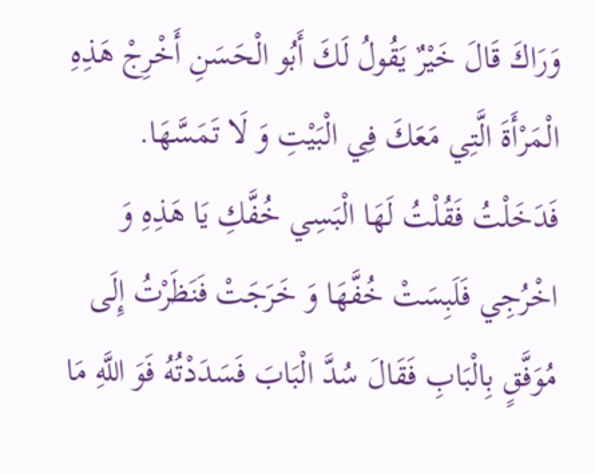وَرَاكَ قَالَ خَيْرٌ يَقُولُ لَكَ أَبُو الْحَسَنِ أَخْرِجْ هَذِهِ الْمَرْأَةَ الَّتِي مَعَكَ فِي الْبَيْتِ وَ لَا تَمَسَّهَا. فَدَخَلْتُ فَقُلْتُ لَهَا الْبَسِي خُفَّكِ يَا هَذِهِ وَ اخْرُجِي فَلَبِسَتْ خُفَّهَا وَ خَرَجَتْ فَنَظَرْتُ إِلَى مُوَفَّقٍ بِالْبَابِ فَقَالَ سُدَّ الْبَابَ فَسَدَدْتُهُ فَوَ اللَّهِ مَا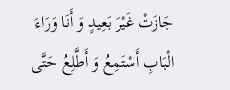جَازَتْ غَيْرَ بَعِيدٍ وَ أَنَا وَرَاءَ الْبَابِ أَسْتَمِعُ وَ أَطَّلِعُ حَتَّى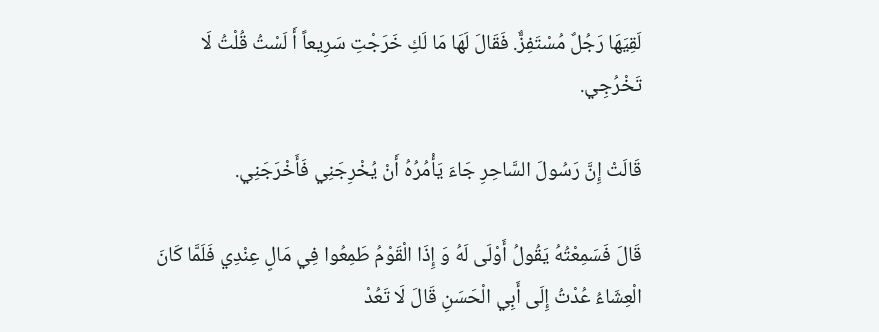لَقِيَهَا رَجُلٌ مُسْتَفِزٌّ. فَقَالَ لَهَا مَا لَكِ خَرَجْتِ سَرِيعاً أَ لَسْتُ قُلْتُ لَا تَخْرُجِي.

قَالَتْ إِنَّ رَسُولَ السَّاحِرِ جَاءَ يَأْمُرُهُ أَنْ يُخْرِجَنِي فَأَخْرَجَنِي.

قَالَ فَسَمِعْتُهُ يَقُولُ أَوْلَى لَهُ وَ إِذَا الْقَوْمُ طَمِعُوا فِي مَالٍ عِنْدِي فَلَمَّا كَانَ الْعِشَاءُ عُدْتُ إِلَى أَبِي الْحَسَنِ قَالَ لَا تَعُدْ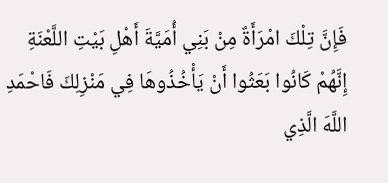فَإِنَّ تِلْكَ امْرَأَةٌ مِنْ بَنِي أُمَيَّةَ أَهْلِ بَيْتِ اللَّعْنَةِ إِنَّهُمْ كَانُوا بَعَثُوا أَنْ يَأْخُذُوهَا فِي مَنْزِلِكَ فَاحْمَدِ اللَّهَ الَّذِي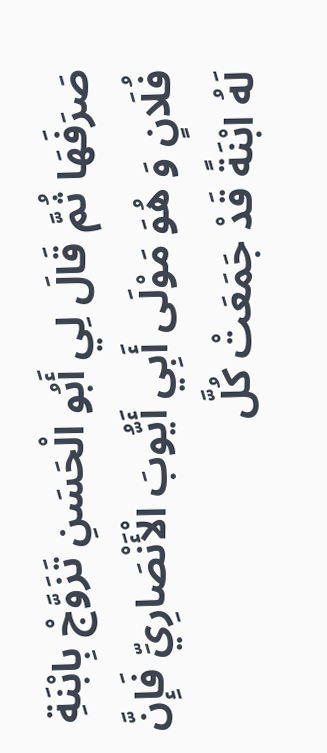صَرَفَهَا ثُمَّ قَالَ لِي أَبُو الْحَسَنِ تَزَوَّجْ بِابْنَةِ فُلَانٍ وَ هُوَ مَوْلَى أَبِي أَيُّوبَ الْأَنْصَارِيِّ فَإِنَّ لَهُ ابْنَةً قَدْ جَمَعَتْ كُلَّ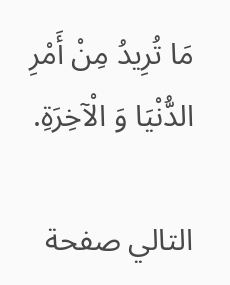مَا تُرِيدُ مِنْ أَمْرِ الدُّنْيَا وَ الْآخِرَةِ.

التالي صفحة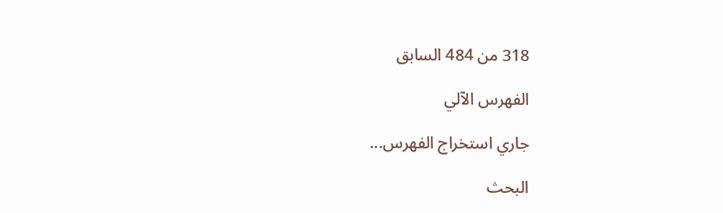318 من 484 السابق

الفهرس الآلي

جاري استخراج الفهرس...

البحث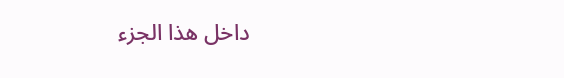داخل هذا الجزء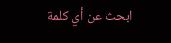ابحث عن أي كلمة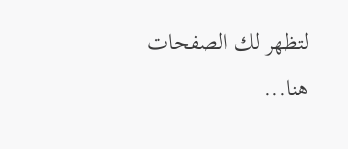لتظهر لك الصفحات هنا...